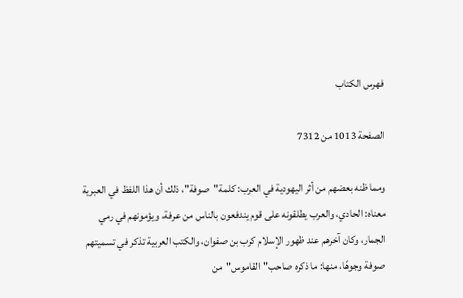فهرس الكتاب

الصفحة 1013 من 7312

ومما ظنه بعضهم من أثر اليهودية في العرب: كلمة"صوفة"، ذلك أن هذا اللفظ في العبرية معناه: الحادي، والعرب يطلقونه على قوم يندفعون بالناس من عرفة، ويؤمونهم في رمي الجمار، وكان آخرهم عند ظهور الإسلام كرب بن صفوان، والكتب العربية تذكر في تسميتهم صوفة وجوهًا، منها: ما ذكره صاحب"القاموس"من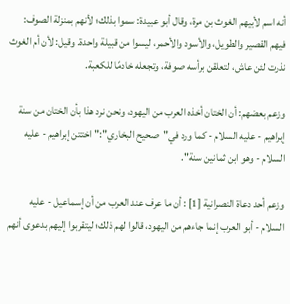أنه اسم لأبيهم الغوث بن مرة، وقال أبو عبيدة: سموا بذلك؛ لأنهم بمنزلة الصوف: فيهم القصير والطويل، والأسود والأحمر، ليسوا من قبيلة واحدة. وقيل: لأن أم الغوث نذرت لئن عاش، لتعلقن برأسه صوفة، وتجعله خادمًا للكعبة.

وزعم بعضهم: أن الختان أخذه العرب من اليهود، ونحن نرد هذا بأن الختان من سنة إبراهيم - عليه السلام - كما ورد في"صحيح البخاري":"اختتن إبراهيم - عليه السلام - وهو ابن ثمانين سنة".

وزعم أحد دعاة النصرانية [1] : أن ما عرف عند العرب من أن إسماعيل - عليه السلام - أبو العرب إنما جاءهم من اليهود، قالوا لهم ذلك؛ ليتقربوا إليهم بدعوى أنهم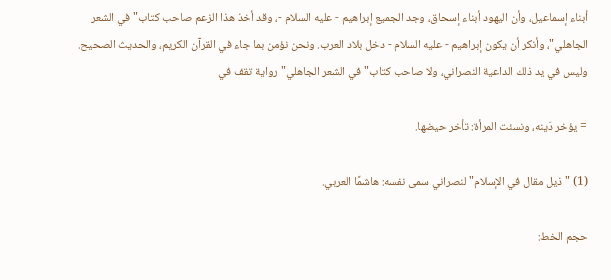أبناء إسماعيل، وأن اليهود أبناء إسحاق، وجد الجميع إبراهيم - عليه السلام -، وقد أخذ هذا الزعم صاحب كتاب"في الشعر الجاهلي"، وأنكر أن يكون إبراهيم - عليه السلام - دخل بلاد العرب. ونحن نؤمن بما جاء في القرآن الكريم، والحديث الصحيح. وليس في يد ذلك الداعية النصراني، ولا صاحب كتاب"في الشعر الجاهلي"رواية تقف في

= يؤخر دَينه، ونسئت المرأة: تأخر حيضها.

(1) "ذيل مقال في الإسلام"لنصراني سمى نفسه: هاشمًا العربي.

حجم الخط: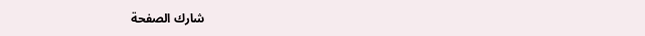شارك الصفحة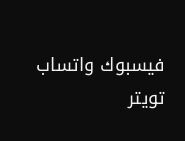فيسبوك واتساب تويتر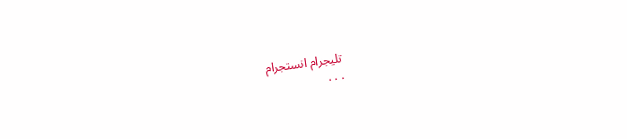تليجرام انستجرام
. . .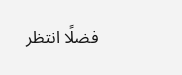فضلًا انتظر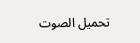تحميل الصوت